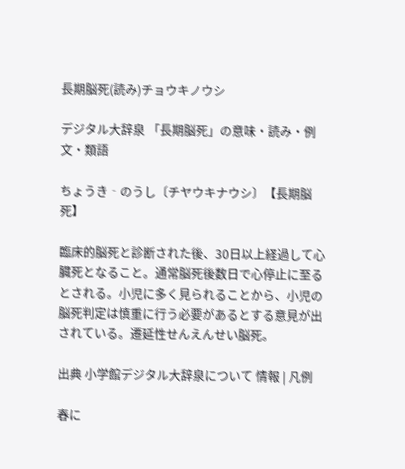長期脳死(読み)チョウキノウシ

デジタル大辞泉 「長期脳死」の意味・読み・例文・類語

ちょうき‐のうし〔チヤウキナウシ〕【長期脳死】

臨床的脳死と診断された後、30日以上経過して心臓死となること。通常脳死後数日で心停止に至るとされる。小児に多く見られることから、小児の脳死判定は慎重に行う必要があるとする意見が出されている。遷延性せんえんせい脳死。

出典 小学館デジタル大辞泉について 情報 | 凡例

春に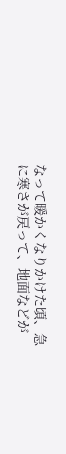なって暖かくなりかけた頃、急に寒さが戻って、地面などが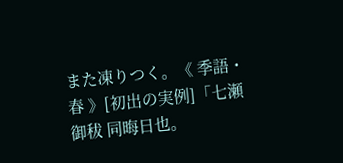また凍りつく。《 季語・春 》[初出の実例]「七瀬御秡 同晦日也。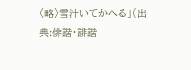〈略〉雪汁いてかへる」(出典:俳諧・誹諧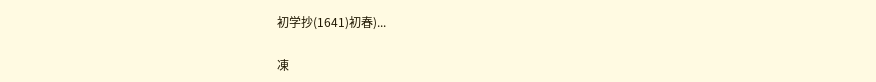初学抄(1641)初春)...

凍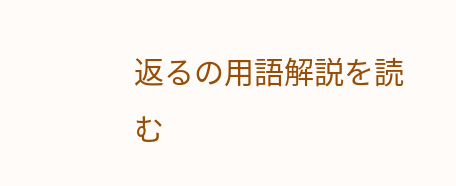返るの用語解説を読む